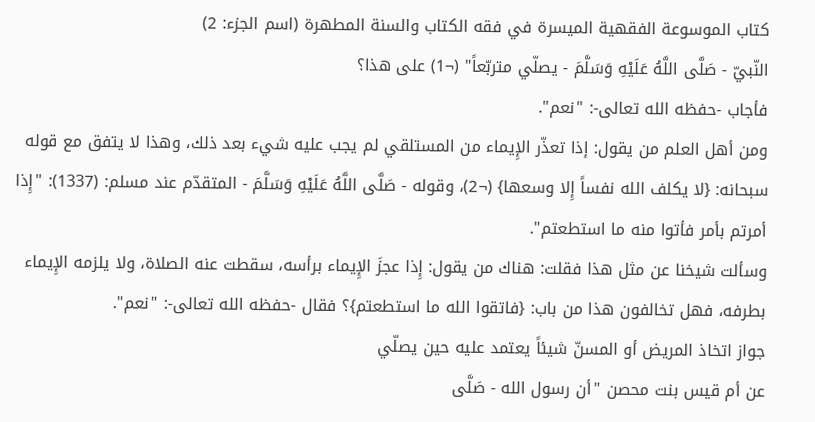كتاب الموسوعة الفقهية الميسرة في فقه الكتاب والسنة المطهرة (اسم الجزء: 2)
النّبيّ - صَلَّى اللَّهُ عَلَيْهِ وَسَلَّمَ - يصلّي متربّعاً" (¬1) على هذا؟
فأجاب -حفظه الله تعالى-: "نعم".
ومن أهل العلم من يقول: إذا تعذّر الإِيماء من المستلقي لم يجب عليه شيء بعد ذلك، وهذا لا يتفق مع قوله سبحانه: {لا يكلف الله نفساً إِلا وسعها} (¬2)، وقوله - صَلَّى اللَّهُ عَلَيْهِ وَسَلَّمَ - المتقدّم عند مسلم: (1337): "إِذا أمرتم بأمر فأتوا منه ما استطعتم".
وسألت شيخنا عن مثل هذا فقلت: هناك من يقول: إِذا عجزَ الإِيماء برأسه، سقطت عنه الصلاة، ولا يلزمه الإِيماء بطرفه، فهل تخالفون هذا من باب: {فاتقوا الله ما استطعتم}؟ فقال -حفظه الله تعالى-: "نعم".
جواز اتخاذ المريض أو المسنّ شيئاً يعتمد عليه حين يصلّي
عن أم قيس بنت محصن "أن رسول الله - صَلَّى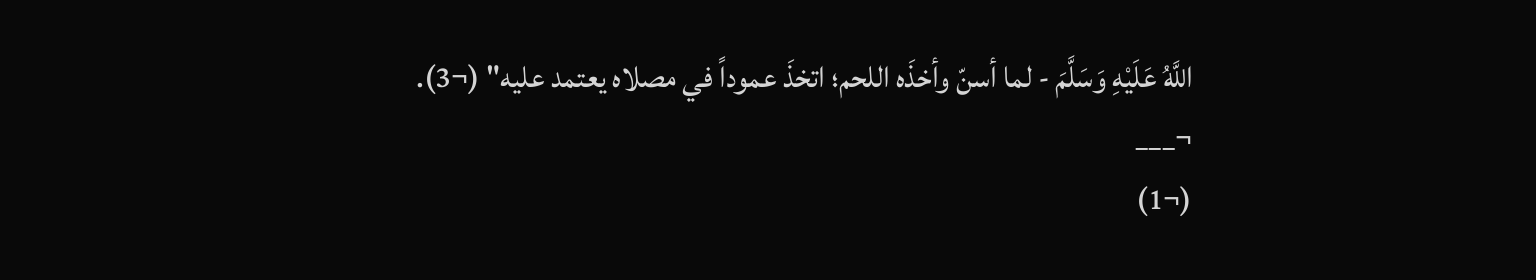اللَّهُ عَلَيْهِ وَسَلَّمَ - لما أسنّ وأخذَه اللحم؛ اتخذَ عموداً في مصلاه يعتمد عليه" (¬3).
¬___
(¬1)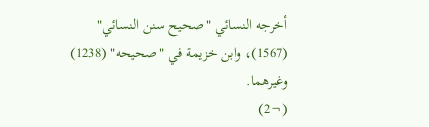أخرجه النسائي "صحيح سنن النسائي" (1567)، وابن خزيمة في "صحيحه" (1238) وغيرهما.
(¬2)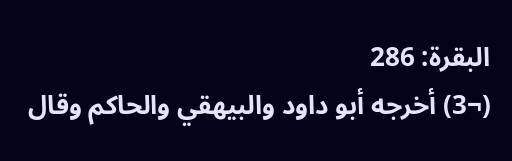البقرة: 286
(¬3) أخرجه أبو داود والبيهقي والحاكم وقال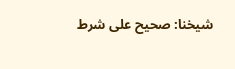شيخنا: صحيح على شرط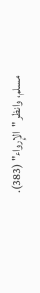مسلم، وانظر "الإِرواء" (383).